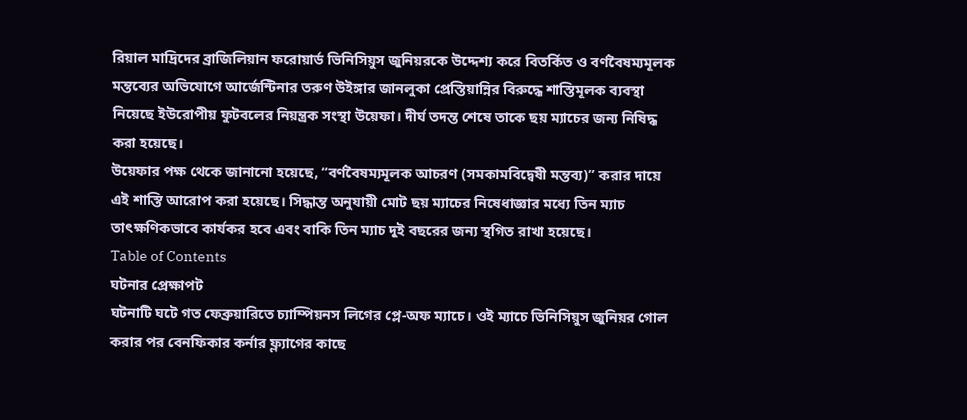রিয়াল মাদ্রিদের ব্রাজিলিয়ান ফরোয়ার্ড ভিনিসিয়ুস জুনিয়রকে উদ্দেশ্য করে বিতর্কিত ও বর্ণবৈষম্যমূলক মন্তব্যের অভিযোগে আর্জেন্টিনার তরুণ উইঙ্গার জানলুকা প্রেস্তিয়ান্নির বিরুদ্ধে শাস্তিমূলক ব্যবস্থা নিয়েছে ইউরোপীয় ফুটবলের নিয়ন্ত্রক সংস্থা উয়েফা। দীর্ঘ তদন্ত শেষে তাকে ছয় ম্যাচের জন্য নিষিদ্ধ করা হয়েছে।
উয়েফার পক্ষ থেকে জানানো হয়েছে, “বর্ণবৈষম্যমূলক আচরণ (সমকামবিদ্বেষী মন্তব্য)” করার দায়ে এই শাস্তি আরোপ করা হয়েছে। সিদ্ধান্ত অনুযায়ী মোট ছয় ম্যাচের নিষেধাজ্ঞার মধ্যে তিন ম্যাচ তাৎক্ষণিকভাবে কার্যকর হবে এবং বাকি তিন ম্যাচ দুই বছরের জন্য স্থগিত রাখা হয়েছে।
Table of Contents
ঘটনার প্রেক্ষাপট
ঘটনাটি ঘটে গত ফেব্রুয়ারিতে চ্যাম্পিয়নস লিগের প্লে-অফ ম্যাচে। ওই ম্যাচে ভিনিসিয়ুস জুনিয়র গোল করার পর বেনফিকার কর্নার ফ্ল্যাগের কাছে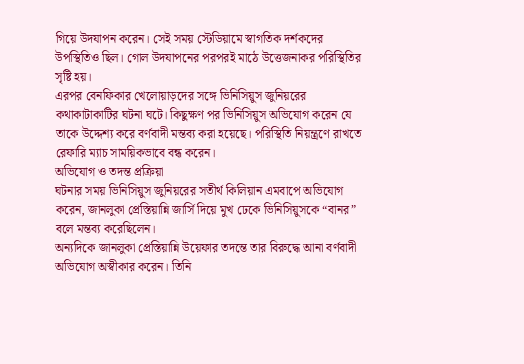গিয়ে উদযাপন করেন। সেই সময় স্টেডিয়ামে স্বাগতিক দর্শকদের উপস্থিতিও ছিল। গোল উদযাপনের পরপরই মাঠে উত্তেজনাকর পরিস্থিতির সৃষ্টি হয়।
এরপর বেনফিকার খেলোয়াড়দের সঙ্গে ভিনিসিয়ুস জুনিয়রের কথাকাটাকাটির ঘটনা ঘটে। কিছুক্ষণ পর ভিনিসিয়ুস অভিযোগ করেন যে তাকে উদ্দেশ্য করে বর্ণবাদী মন্তব্য করা হয়েছে। পরিস্থিতি নিয়ন্ত্রণে রাখতে রেফারি ম্যাচ সাময়িকভাবে বন্ধ করেন।
অভিযোগ ও তদন্ত প্রক্রিয়া
ঘটনার সময় ভিনিসিয়ুস জুনিয়রের সতীর্থ কিলিয়ান এমবাপে অভিযোগ করেন, জানলুকা প্রেস্তিয়ান্নি জার্সি দিয়ে মুখ ঢেকে ভিনিসিয়ুসকে “বানর” বলে মন্তব্য করেছিলেন।
অন্যদিকে জানলুকা প্রেস্তিয়ান্নি উয়েফার তদন্তে তার বিরুদ্ধে আনা বর্ণবাদী অভিযোগ অস্বীকার করেন। তিনি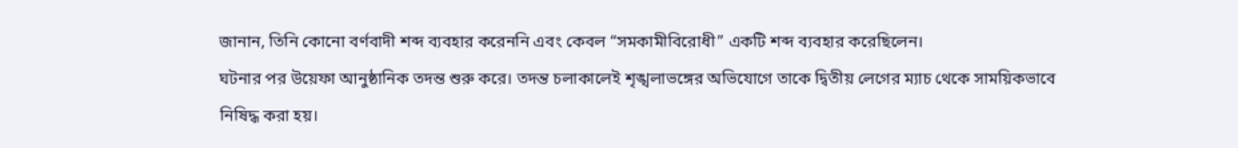জানান, তিনি কোনো বর্ণবাদী শব্দ ব্যবহার করেননি এবং কেবল “সমকামীবিরোধী” একটি শব্দ ব্যবহার করেছিলেন।
ঘটনার পর উয়েফা আনুষ্ঠানিক তদন্ত শুরু করে। তদন্ত চলাকালেই শৃঙ্খলাভঙ্গের অভিযোগে তাকে দ্বিতীয় লেগের ম্যাচ থেকে সাময়িকভাবে নিষিদ্ধ করা হয়।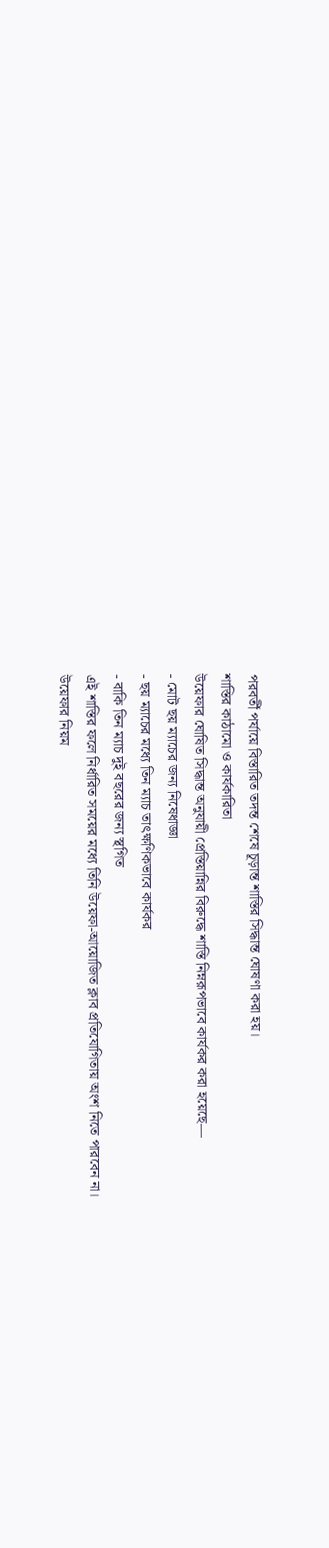পরবর্তী পর্যায়ে বিস্তারিত তদন্ত শেষে চূড়ান্ত শাস্তির সিদ্ধান্ত ঘোষণা করা হয়।
শাস্তির কাঠামো ও কার্যকারিতা
উয়েফার ঘোষিত সিদ্ধান্ত অনুযায়ী প্রেস্তিয়ান্নির বিরুদ্ধে শাস্তি নিম্নরূপভাবে কার্যকর করা হয়েছে—
- মোট ছয় ম্যাচের জন্য নিষেধাজ্ঞা
- ছয় ম্যাচের মধ্যে তিন ম্যাচ তাৎক্ষণিকভাবে কার্যকর
- বাকি তিন ম্যাচ দুই বছরের জন্য স্থগিত
এই শাস্তির ফলে নির্ধারিত সময়ের মধ্যে তিনি উয়েফা-আয়োজিত ক্লাব প্রতিযোগিতায় অংশ নিতে পারবেন না।
উয়েফার নিয়ম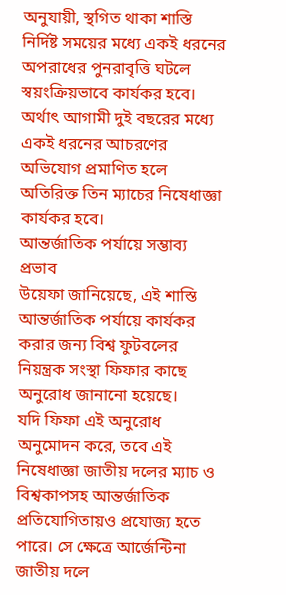অনুযায়ী, স্থগিত থাকা শাস্তি নির্দিষ্ট সময়ের মধ্যে একই ধরনের অপরাধের পুনরাবৃত্তি ঘটলে স্বয়ংক্রিয়ভাবে কার্যকর হবে। অর্থাৎ আগামী দুই বছরের মধ্যে একই ধরনের আচরণের অভিযোগ প্রমাণিত হলে অতিরিক্ত তিন ম্যাচের নিষেধাজ্ঞা কার্যকর হবে।
আন্তর্জাতিক পর্যায়ে সম্ভাব্য প্রভাব
উয়েফা জানিয়েছে, এই শাস্তি আন্তর্জাতিক পর্যায়ে কার্যকর করার জন্য বিশ্ব ফুটবলের নিয়ন্ত্রক সংস্থা ফিফার কাছে অনুরোধ জানানো হয়েছে।
যদি ফিফা এই অনুরোধ অনুমোদন করে, তবে এই নিষেধাজ্ঞা জাতীয় দলের ম্যাচ ও বিশ্বকাপসহ আন্তর্জাতিক প্রতিযোগিতায়ও প্রযোজ্য হতে পারে। সে ক্ষেত্রে আর্জেন্টিনা জাতীয় দলে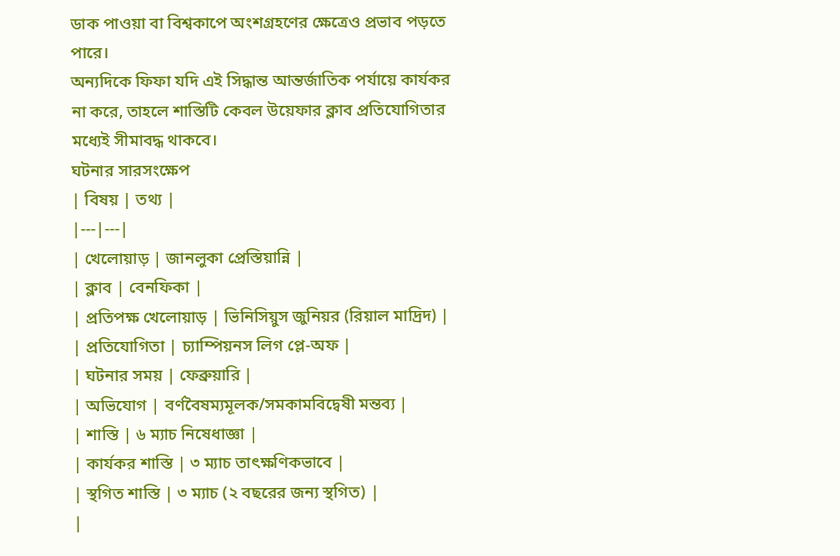ডাক পাওয়া বা বিশ্বকাপে অংশগ্রহণের ক্ষেত্রেও প্রভাব পড়তে পারে।
অন্যদিকে ফিফা যদি এই সিদ্ধান্ত আন্তর্জাতিক পর্যায়ে কার্যকর না করে, তাহলে শাস্তিটি কেবল উয়েফার ক্লাব প্রতিযোগিতার মধ্যেই সীমাবদ্ধ থাকবে।
ঘটনার সারসংক্ষেপ
| বিষয় | তথ্য |
|---|---|
| খেলোয়াড় | জানলুকা প্রেস্তিয়ান্নি |
| ক্লাব | বেনফিকা |
| প্রতিপক্ষ খেলোয়াড় | ভিনিসিয়ুস জুনিয়র (রিয়াল মাদ্রিদ) |
| প্রতিযোগিতা | চ্যাম্পিয়নস লিগ প্লে-অফ |
| ঘটনার সময় | ফেব্রুয়ারি |
| অভিযোগ | বর্ণবৈষম্যমূলক/সমকামবিদ্বেষী মন্তব্য |
| শাস্তি | ৬ ম্যাচ নিষেধাজ্ঞা |
| কার্যকর শাস্তি | ৩ ম্যাচ তাৎক্ষণিকভাবে |
| স্থগিত শাস্তি | ৩ ম্যাচ (২ বছরের জন্য স্থগিত) |
|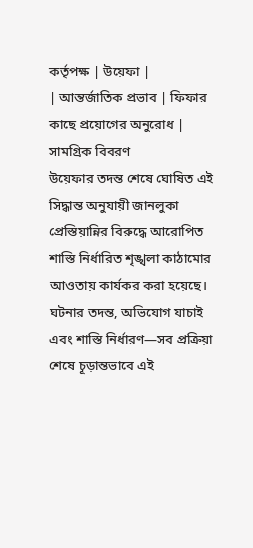কর্তৃপক্ষ | উয়েফা |
| আন্তর্জাতিক প্রভাব | ফিফার কাছে প্রয়োগের অনুরোধ |
সামগ্রিক বিবরণ
উয়েফার তদন্ত শেষে ঘোষিত এই সিদ্ধান্ত অনুযায়ী জানলুকা প্রেস্তিয়ান্নির বিরুদ্ধে আরোপিত শাস্তি নির্ধারিত শৃঙ্খলা কাঠামোর আওতায় কার্যকর করা হয়েছে। ঘটনার তদন্ত, অভিযোগ যাচাই এবং শাস্তি নির্ধারণ—সব প্রক্রিয়া শেষে চূড়ান্তভাবে এই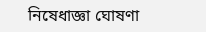নিষেধাজ্ঞা ঘোষণা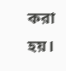করা হয়।